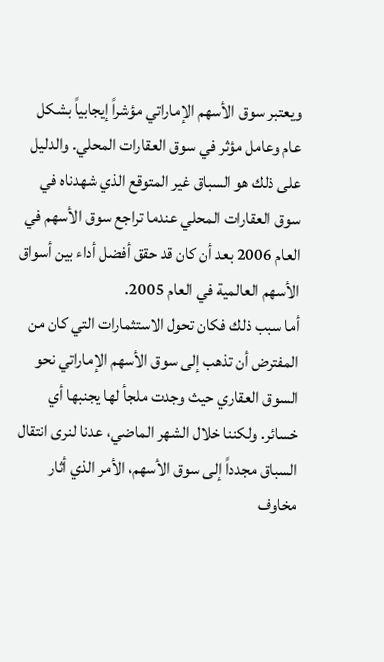ويعتبر سوق الأسهم الإماراتي مؤشراً إيجابياً بشكل عام وعامل مؤثر في سوق العقارات المحلي. والدليل على ذلك هو السباق غير المتوقع الذي شهدناه في سوق العقارات المحلي عندما تراجع سوق الأسهم في العام 2006 بعد أن كان قد حقق أفضل أداء بين أسواق الأسهم العالمية في العام 2005.
أما سبب ذلك فكان تحول الاستثمارات التي كان من المفترض أن تذهب إلى سوق الأسهم الإماراتي نحو السوق العقاري حيث وجدت ملجأ لها يجنبها أي خسائر. ولكننا خلال الشهر الماضي، عدنا لنرى انتقال السباق مجدداً إلى سوق الأسهم، الأمر الذي أثار مخاوف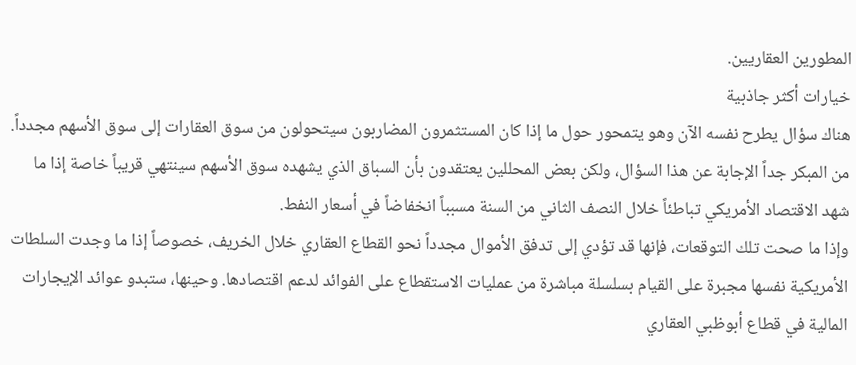المطورين العقاريين.
خيارات أكثر جاذبية
هناك سؤال يطرح نفسه الآن وهو يتمحور حول ما إذا كان المستثمرون المضاربون سيتحولون من سوق العقارات إلى سوق الأسهم مجدداً.
من المبكر جداً الإجابة عن هذا السؤال، ولكن بعض المحللين يعتقدون بأن السباق الذي يشهده سوق الأسهم سينتهي قريباً خاصة إذا ما شهد الاقتصاد الأمريكي تباطئاً خلال النصف الثاني من السنة مسبباً انخفاضاً في أسعار النفط.
وإذا ما صحت تلك التوقعات، فإنها قد تؤدي إلى تدفق الأموال مجدداً نحو القطاع العقاري خلال الخريف، خصوصاً إذا ما وجدت السلطات الأمريكية نفسها مجبرة على القيام بسلسلة مباشرة من عمليات الاستقطاع على الفوائد لدعم اقتصادها. وحينها، ستبدو عوائد الإيجارات المالية في قطاع أبوظبي العقاري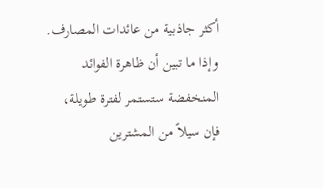أكثر جاذبية من عائدات المصارف.
وإذا ما تبين أن ظاهرة الفوائد المنخفضة ستستمر لفترة طويلة، فإن سيلاً من المشترين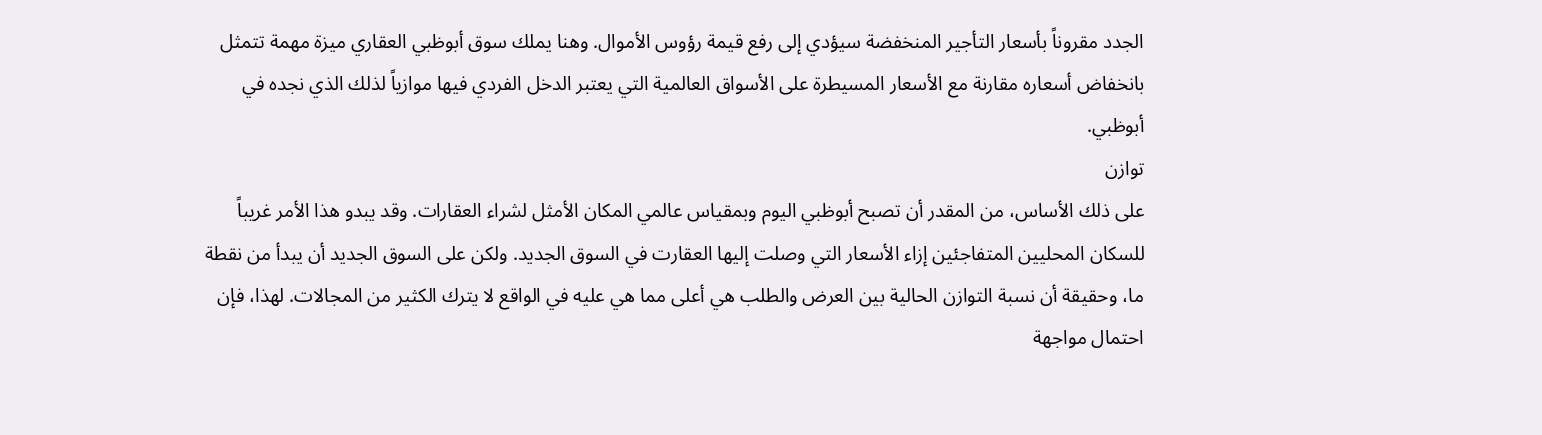الجدد مقروناً بأسعار التأجير المنخفضة سيؤدي إلى رفع قيمة رؤوس الأموال. وهنا يملك سوق أبوظبي العقاري ميزة مهمة تتمثل بانخفاض أسعاره مقارنة مع الأسعار المسيطرة على الأسواق العالمية التي يعتبر الدخل الفردي فيها موازياً لذلك الذي نجده في أبوظبي.
توازن
على ذلك الأساس، من المقدر أن تصبح أبوظبي اليوم وبمقياس عالمي المكان الأمثل لشراء العقارات. وقد يبدو هذا الأمر غريباً للسكان المحليين المتفاجئين إزاء الأسعار التي وصلت إليها العقارت في السوق الجديد. ولكن على السوق الجديد أن يبدأ من نقطة ما، وحقيقة أن نسبة التوازن الحالية بين العرض والطلب هي أعلى مما هي عليه في الواقع لا يترك الكثير من المجالات. لهذا، فإن احتمال مواجهة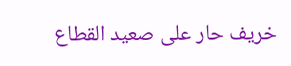خريف حار على صعيد القطاع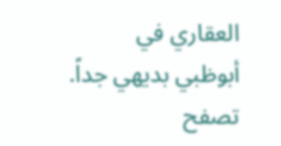العقاري في أبوظبي بديهي جداً.
تصفح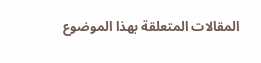المقالات المتعلقة بهذا الموضوع